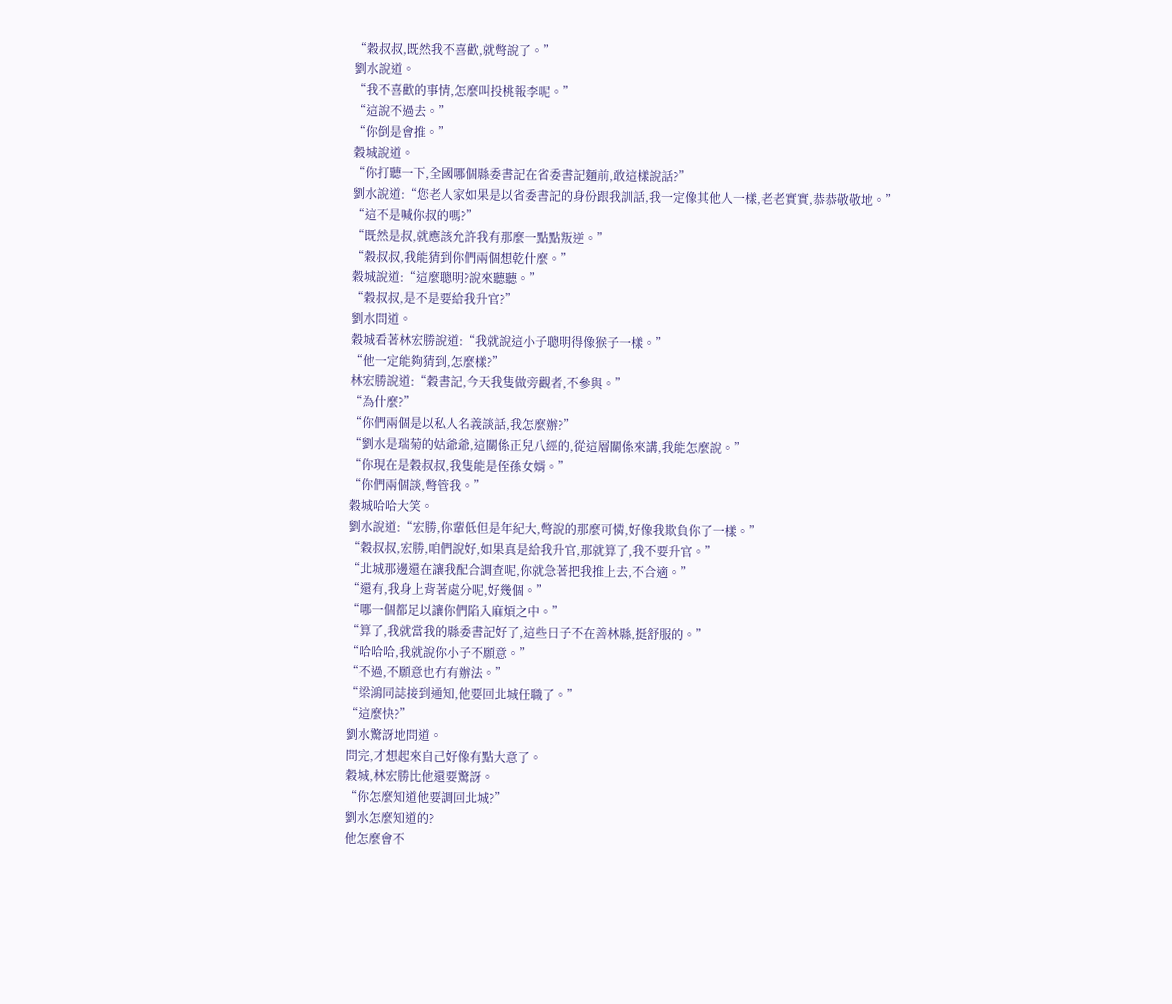“穀叔叔,既然我不喜歡,就彆說了。”
劉水說道。
“我不喜歡的事情,怎麼叫投桃報李呢。”
“這說不過去。”
“你倒是會推。”
穀城說道。
“你打聽一下,全國哪個縣委書記在省委書記麵前,敢這樣說話?”
劉水說道:“您老人家如果是以省委書記的身份跟我訓話,我一定像其他人一樣,老老實實,恭恭敬敬地。”
“這不是喊你叔的嗎?”
“既然是叔,就應該允許我有那麼一點點叛逆。”
“穀叔叔,我能猜到你們兩個想乾什麼。”
穀城說道:“這麼聰明?說來聽聽。”
“穀叔叔,是不是要給我升官?”
劉水問道。
穀城看著林宏勝說道:“我就說這小子聰明得像猴子一樣。”
“他一定能夠猜到,怎麼樣?”
林宏勝說道:“穀書記,今天我隻做旁觀者,不參與。”
“為什麼?”
“你們兩個是以私人名義談話,我怎麼辦?”
“劉水是瑞菊的姑爺爺,這關係正兒八經的,從這層關係來講,我能怎麼說。”
“你現在是穀叔叔,我隻能是侄孫女婿。”
“你們兩個談,彆管我。”
穀城哈哈大笑。
劉水說道:“宏勝,你輩低但是年紀大,彆說的那麼可憐,好像我欺負你了一樣。”
“穀叔叔,宏勝,咱們說好,如果真是給我升官,那就算了,我不要升官。”
“北城那邊還在讓我配合調查呢,你就急著把我推上去,不合適。”
“還有,我身上背著處分呢,好幾個。”
“哪一個都足以讓你們陷入麻煩之中。”
“算了,我就當我的縣委書記好了,這些日子不在善林縣,挺舒服的。”
“哈哈哈,我就說你小子不願意。”
“不過,不願意也冇有辦法。”
“梁鴻同誌接到通知,他要回北城任職了。”
“這麼快?”
劉水驚訝地問道。
問完,才想起來自己好像有點大意了。
穀城,林宏勝比他還要驚訝。
“你怎麼知道他要調回北城?”
劉水怎麼知道的?
他怎麼會不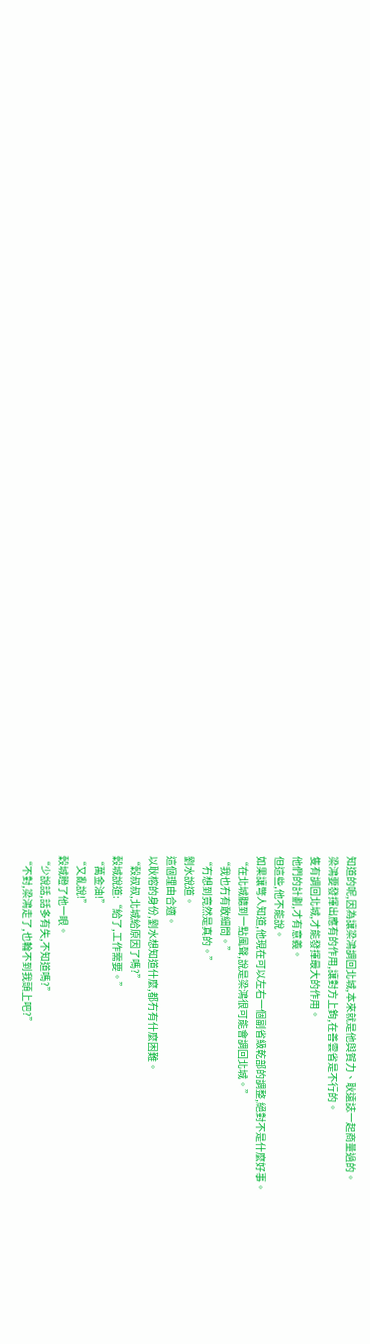知道的呢,因為讓梁鴻調回北城,本來就是他與賀力、耿遠誌一起商量過的。
梁鴻要發揮出應有的作用,讓對方上鉤,在善雲省是不行的。
隻有調回北城,才能發揮最大的作用。
他們的計劃,才有意義。
但這些,他不能說。
如果讓彆人知道,他現在可以左右一個副省級乾部的調整,絕對不是什麼好事。
“在北城聽到一點風聲,說是梁鴻很可能會調回北城。”
“我也冇有敢細問。”
“冇想到竟然是真的。”
劉水說道。
這個理由合適。
以耿榕的身份,劉水想知道什麼,都冇有什麼困難。
“穀叔叔,北城給原因了嗎?”
穀城說道:“給了,工作需要。”
“萬金油!”
“又亂說!”
穀城瞪了他一眼。
“少說話,話多有失,不知道嗎?”
“不對,梁鴻走了,也輪不到我頭上吧?”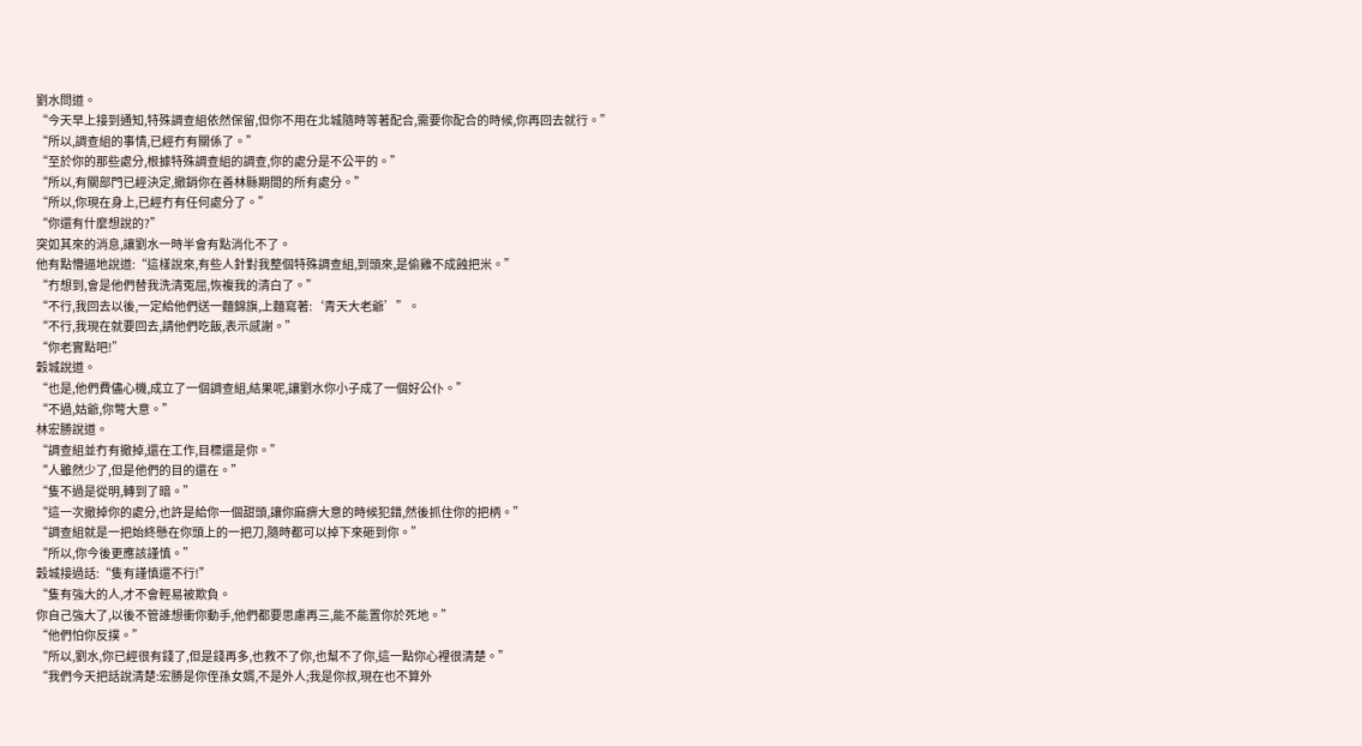劉水問道。
“今天早上接到通知,特殊調查組依然保留,但你不用在北城隨時等著配合,需要你配合的時候,你再回去就行。”
“所以,調查組的事情,已經冇有關係了。”
“至於你的那些處分,根據特殊調查組的調查,你的處分是不公平的。”
“所以,有關部門已經決定,撤銷你在善林縣期間的所有處分。”
“所以,你現在身上,已經冇有任何處分了。”
“你還有什麼想說的?”
突如其來的消息,讓劉水一時半會有點消化不了。
他有點懵逼地說道:“這樣說來,有些人針對我整個特殊調查組,到頭來,是偷雞不成蝕把米。”
“冇想到,會是他們替我洗清冤屈,恢複我的清白了。”
“不行,我回去以後,一定給他們送一麵錦旗,上麵寫著:‘青天大老爺’”。
“不行,我現在就要回去,請他們吃飯,表示感謝。”
“你老實點吧!”
穀城說道。
“也是,他們費儘心機,成立了一個調查組,結果呢,讓劉水你小子成了一個好公仆。”
“不過,姑爺,你彆大意。”
林宏勝說道。
“調查組並冇有撤掉,還在工作,目標還是你。”
“人雖然少了,但是他們的目的還在。”
“隻不過是從明,轉到了暗。”
“這一次撤掉你的處分,也許是給你一個甜頭,讓你麻痹大意的時候犯錯,然後抓住你的把柄。”
“調查組就是一把始終懸在你頭上的一把刀,隨時都可以掉下來砸到你。”
“所以,你今後更應該謹慎。”
穀城接過話:“隻有謹慎還不行!”
“隻有強大的人,才不會輕易被欺負。
你自己強大了,以後不管誰想衝你動手,他們都要思慮再三,能不能置你於死地。”
“他們怕你反撲。”
“所以,劉水,你已經很有錢了,但是錢再多,也救不了你,也幫不了你,這一點你心裡很清楚。”
“我們今天把話說清楚:宏勝是你侄孫女婿,不是外人;我是你叔,現在也不算外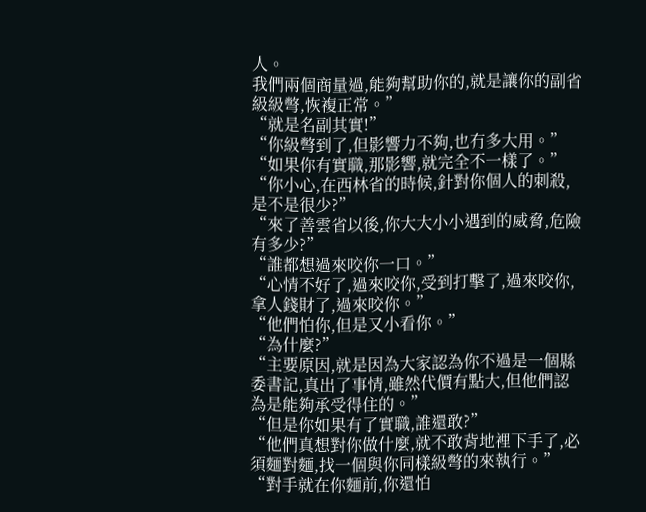人。
我們兩個商量過,能夠幫助你的,就是讓你的副省級級彆,恢複正常。”
“就是名副其實!”
“你級彆到了,但影響力不夠,也冇多大用。”
“如果你有實職,那影響,就完全不一樣了。”
“你小心,在西林省的時候,針對你個人的刺殺,是不是很少?”
“來了善雲省以後,你大大小小遇到的威脅,危險有多少?”
“誰都想過來咬你一口。”
“心情不好了,過來咬你,受到打擊了,過來咬你,拿人錢財了,過來咬你。”
“他們怕你,但是又小看你。”
“為什麼?”
“主要原因,就是因為大家認為你不過是一個縣委書記,真出了事情,雖然代價有點大,但他們認為是能夠承受得住的。”
“但是你如果有了實職,誰還敢?”
“他們真想對你做什麼,就不敢背地裡下手了,必須麵對麵,找一個與你同樣級彆的來執行。”
“對手就在你麵前,你還怕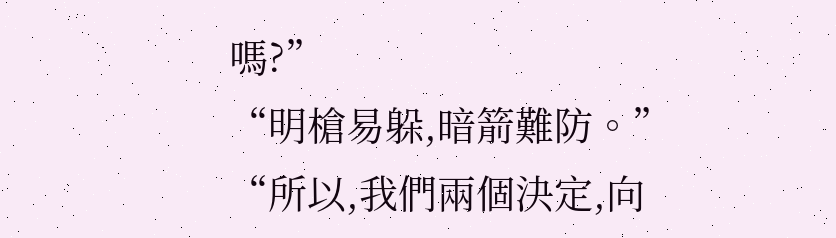嗎?”
“明槍易躲,暗箭難防。”
“所以,我們兩個決定,向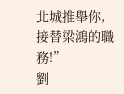北城推舉你,接替梁鴻的職務!”
劉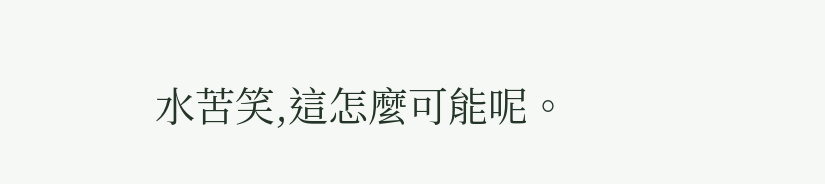水苦笑,這怎麼可能呢。